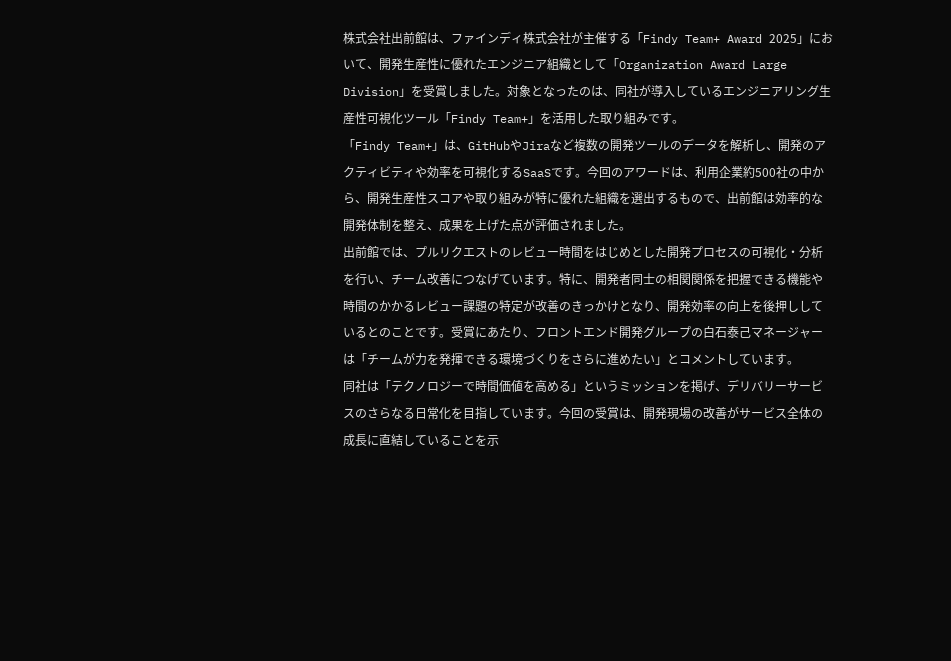株式会社出前館は、ファインディ株式会社が主催する「Findy Team+ Award 2025」において、開発生産性に優れたエンジニア組織として「Organization Award Large Division」を受賞しました。対象となったのは、同社が導入しているエンジニアリング生産性可視化ツール「Findy Team+」を活用した取り組みです。
「Findy Team+」は、GitHubやJiraなど複数の開発ツールのデータを解析し、開発のアクティビティや効率を可視化するSaaSです。今回のアワードは、利用企業約500社の中から、開発生産性スコアや取り組みが特に優れた組織を選出するもので、出前館は効率的な開発体制を整え、成果を上げた点が評価されました。
出前館では、プルリクエストのレビュー時間をはじめとした開発プロセスの可視化・分析を行い、チーム改善につなげています。特に、開発者同士の相関関係を把握できる機能や時間のかかるレビュー課題の特定が改善のきっかけとなり、開発効率の向上を後押ししているとのことです。受賞にあたり、フロントエンド開発グループの白石泰己マネージャーは「チームが力を発揮できる環境づくりをさらに進めたい」とコメントしています。
同社は「テクノロジーで時間価値を高める」というミッションを掲げ、デリバリーサービスのさらなる日常化を目指しています。今回の受賞は、開発現場の改善がサービス全体の成長に直結していることを示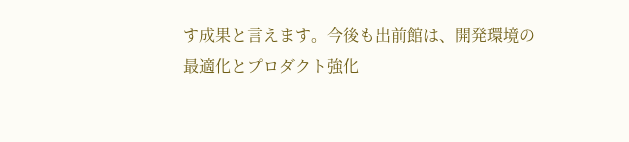す成果と言えます。今後も出前館は、開発環境の最適化とプロダクト強化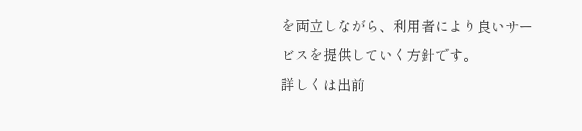を両立しながら、利用者により良いサービスを提供していく方針です。
詳しくは出前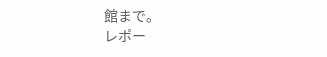館まで。
レポー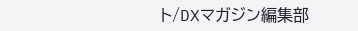ト/DXマガジン編集部